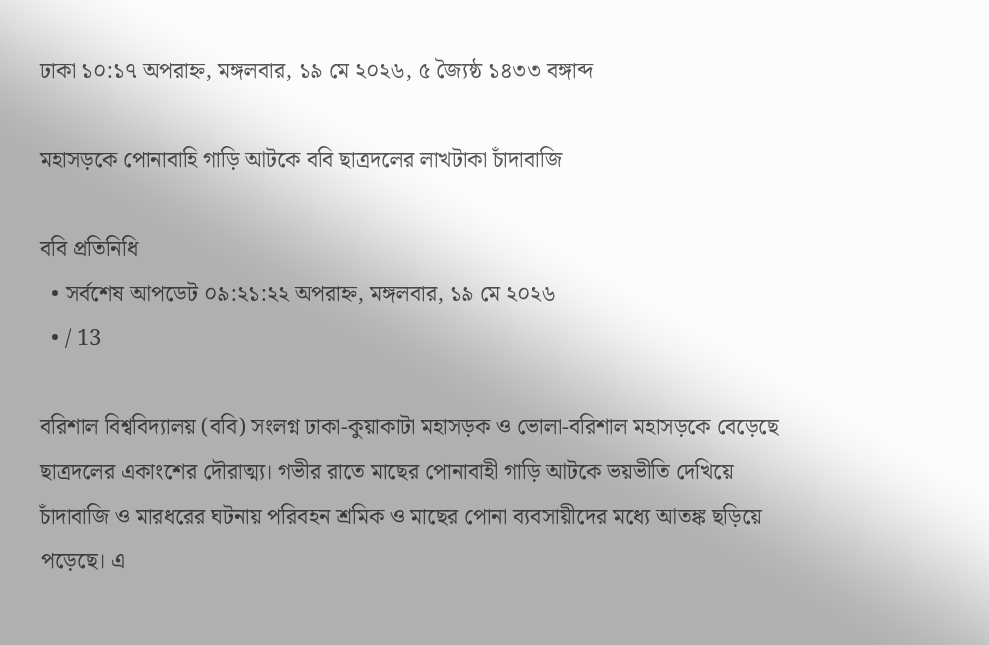ঢাকা ১০:১৭ অপরাহ্ন, মঙ্গলবার, ১৯ মে ২০২৬, ৫ জ্যৈষ্ঠ ১৪৩৩ বঙ্গাব্দ

মহাসড়কে পোনাবাহি গাড়ি আটকে ববি ছাত্রদলের লাখটাকা চাঁদাবাজি

ববি প্রতিনিধি
  • সর্বশেষ আপডেট ০৯:২১:২২ অপরাহ্ন, মঙ্গলবার, ১৯ মে ২০২৬
  • / 13

বরিশাল বিশ্ববিদ্যালয় (ববি) সংলগ্ন ঢাকা-কুয়াকাটা মহাসড়ক ও ভোলা-বরিশাল মহাসড়কে বেড়েছে ছাত্রদলের একাংশের দৌরাত্ম্য। গভীর রাতে মাছের পোনাবাহী গাড়ি আটকে ভয়ভীতি দেখিয়ে চাঁদাবাজি ও মারধরের ঘটনায় পরিবহন শ্রমিক ও মাছের পোনা ব্যবসায়ীদের মধ্যে আতঙ্ক ছড়িয়ে পড়েছে। এ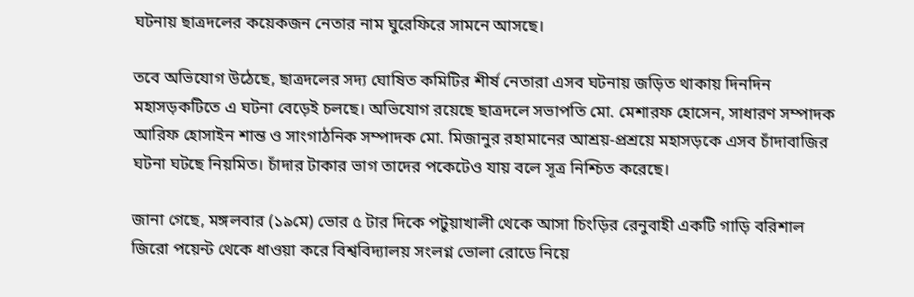ঘটনায় ছাত্রদলের কয়েকজন নেতার নাম ঘুরেফিরে সামনে আসছে।

তবে অভিযোগ উঠেছে, ছাত্রদলের সদ্য ঘোষিত কমিটির শীর্ষ নেতারা এসব ঘটনায় জড়িত থাকায় দিনদিন মহাসড়কটিতে এ ঘটনা বেড়েই চলছে। অভিযোগ রয়েছে ছাত্রদলে সভাপতি মো. মেশারফ হোসেন, সাধারণ সম্পাদক আরিফ হোসাইন শান্ত ও সাংগাঠনিক সম্পাদক মো. মিজানুর রহামানের আশ্রয়-প্রশ্রয়ে মহাসড়কে এসব চাঁদাবাজির ঘটনা ঘটছে নিয়মিত। চাঁদার টাকার ভাগ তাদের পকেটেও যায় বলে সূত্র নিশ্চিত করেছে।

জানা গেছে, মঙ্গলবার (১৯মে) ভোর ৫ টার দিকে পটুয়াখালী থেকে আসা চিংড়ির রেনুবাহী একটি গাড়ি বরিশাল জিরো পয়েন্ট থেকে ধাওয়া করে বিশ্ববিদ্যালয় সংলগ্ন ভোলা রোডে নিয়ে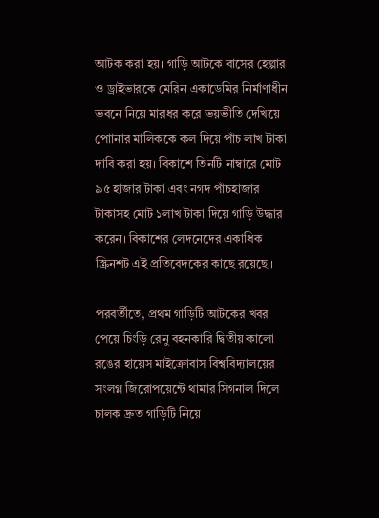আটক করা হয়। গাড়ি আটকে বাসের হেল্পার ও ড্রাইভারকে মেরিন একাডেমির নির্মাণাধীন ভবনে নিয়ে মারধর করে ভয়ভীতি দেখিয়ে পোানার মালিককে কল দিয়ে পাঁচ লাখ টাকা দাবি করা হয়। বিকাশে তিনটি নাম্বারে মোট ৯৫ হাজার টাকা এবং নগদ পাঁচহাজার টাকাসহ মোট ১লাখ টাকা দিয়ে গাড়ি উদ্ধার করেন। বিকাশের লেদনেদের একাধিক স্ক্রিনশট এই প্রতিবেদকের কাছে রয়েছে।

পরবর্তীতে, প্রথম গাড়িটি আটকের খবর পেয়ে চিংড়ি রেনু বহনকারি দ্বিতীয় কালো রঙের হায়েস মাইক্রোবাস বিশ্ববিদ্যালয়ের সংলগ্ন জিরোপয়েন্টে থামার সিগনাল দিলে চালক দ্রুত গাড়িটি নিয়ে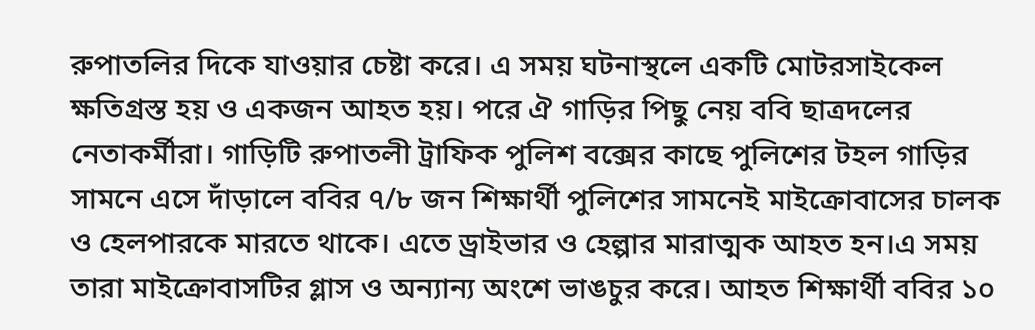রুপাতলির দিকে যাওয়ার চেষ্টা করে। এ সময় ঘটনাস্থলে একটি মোটরসাইকেল ক্ষতিগ্রস্ত হয় ও একজন আহত হয়। পরে ঐ গাড়ির পিছু নেয় ববি ছাত্রদলের নেতাকর্মীরা। গাড়িটি রুপাতলী ট্রাফিক পুলিশ বক্সের কাছে পুলিশের টহল গাড়ির সামনে এসে দাঁড়ালে ববির ৭/৮ জন শিক্ষার্থী পুলিশের সামনেই মাইক্রোবাসের চালক ও হেলপারকে মারতে থাকে। এতে ড্রাইভার ও হেল্পার মারাত্মক আহত হন।এ সময় তারা মাইক্রোবাসটির গ্লাস ও অন্যান্য অংশে ভাঙচুর করে। আহত শিক্ষার্থী ববির ১০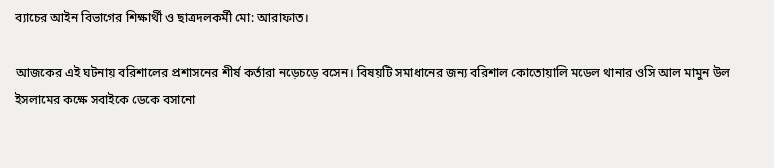ব্যাচের আইন বিভাগের শিক্ষার্থী ও ছাত্রদলকর্মী মো: আরাফাত।

আজকের এই ঘটনায় বরিশালের প্রশাসনের শীর্ষ কর্তারা নড়েচড়ে বসেন। বিষয়টি সমাধানের জন্য বরিশাল কোতোয়ালি মডেল থানার ওসি আল মামুন উল ইসলামের কক্ষে সবাইকে ডেকে বসানো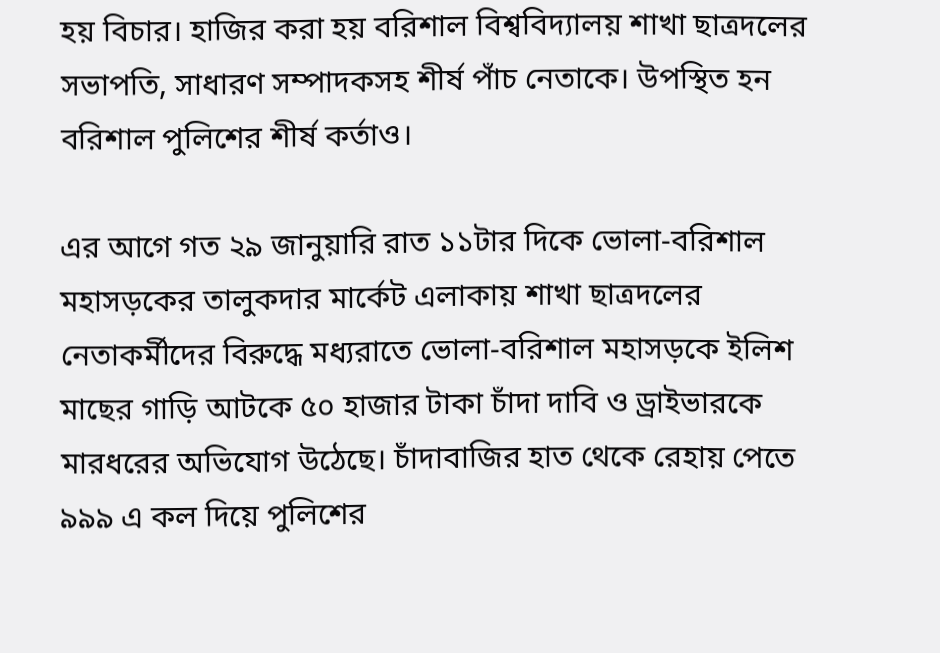হয় বিচার। হাজির করা হয় বরিশাল বিশ্ববিদ্যালয় শাখা ছাত্রদলের সভাপতি, সাধারণ সম্পাদকসহ শীর্ষ পাঁচ নেতাকে। উপস্থিত হন বরিশাল পুলিশের শীর্ষ কর্তাও।

এর আগে গত ২৯ জানুয়ারি রাত ১১টার দিকে ভোলা-বরিশাল মহাসড়কের তালুকদার মার্কেট এলাকায় শাখা ছাত্রদলের নেতাকর্মীদের বিরুদ্ধে মধ্যরাতে ভোলা-বরিশাল মহাসড়কে ইলিশ মাছের গাড়ি আটকে ৫০ হাজার টাকা চাঁদা দাবি ও ড্রাইভারকে মারধরের অভিযোগ উঠেছে। চাঁদাবাজির হাত থেকে রেহায় পেতে ৯৯৯ এ কল দিয়ে পুলিশের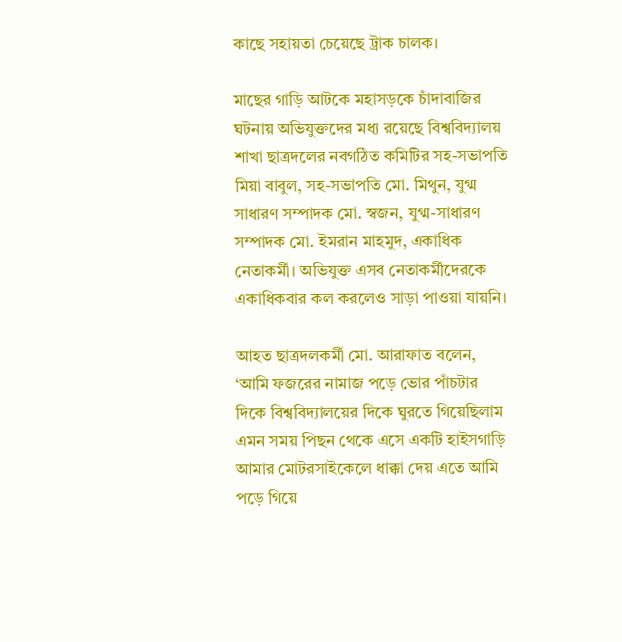কাছে সহায়তা চেয়েছে ট্রাক চালক।

মাছের গাড়ি আটকে মহাসড়কে চাঁদাবাজির ঘটনায় অভিযুক্তদের মধ্য রয়েছে বিশ্ববিদ্যালয় শাখা ছাত্রদলের নবগঠিত কমিটির সহ-সভাপতি মিয়া বাবুল, সহ-সভাপতি মো. মিথুন, যুগ্ম সাধারণ সম্পাদক মো. স্বজন, যুগ্ম-সাধারণ সম্পাদক মো. ইমরান মাহমুদ, একাধিক নেতাকর্মী। অভিযুক্ত এসব নেতাকর্মীদেরকে একাধিকবার কল করলেও সাড়া পাওয়া যায়নি।

আহত ছাত্রদলকর্মী মো. আরাফাত বলেন, ‘আমি ফজরের নামাজ পড়ে ভোর পাঁচটার দিকে বিশ্ববিদ্যালয়ের দিকে ঘুরতে গিয়েছিলাম এমন সময় পিছন থেকে এসে একটি হাইসগাড়ি আমার মোটরসাইকেলে ধাক্কা দেয় এতে আমি পড়ে গিয়ে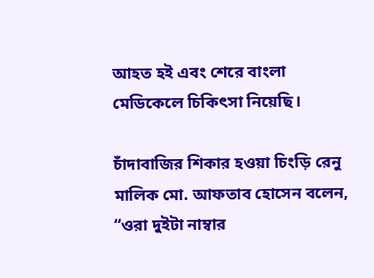আহত হই এবং শেরে বাংলা মেডিকেলে চিকিৎসা নিয়েছি।

চাঁদাবাজির শিকার হওয়া চিংড়ি রেনু মালিক মো. আফতাব হোসেন বলেন, “ওরা দুইটা নাম্বার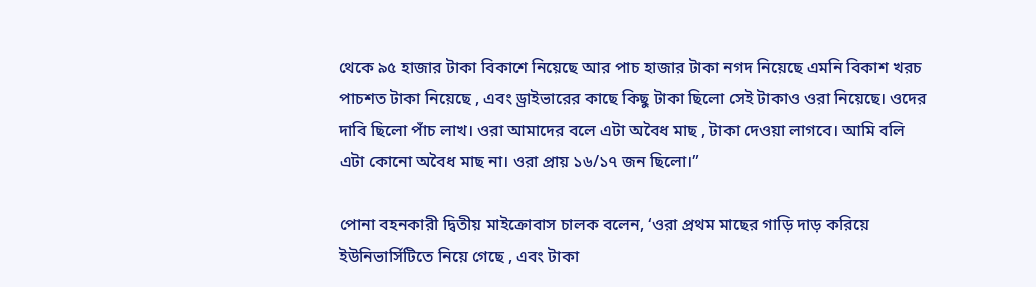থেকে ৯৫ হাজার টাকা বিকাশে নিয়েছে আর পাচ হাজার টাকা নগদ নিয়েছে এমনি বিকাশ খরচ পাচশত টাকা নিয়েছে , এবং ড্রাইভারের কাছে কিছু টাকা ছিলো সেই টাকাও ওরা নিয়েছে। ওদের দাবি ছিলো পাঁচ লাখ। ওরা আমাদের বলে এটা অবৈধ মাছ , টাকা দেওয়া লাগবে। আমি বলি এটা কোনো অবৈধ মাছ না। ওরা প্রায় ১৬/১৭ জন ছিলো।”

পোনা বহনকারী দ্বিতীয় মাইক্রোবাস চালক বলেন, ‘ওরা প্রথম মাছের গাড়ি দাড় করিয়ে ইউনিভার্সিটিতে নিয়ে গেছে , এবং টাকা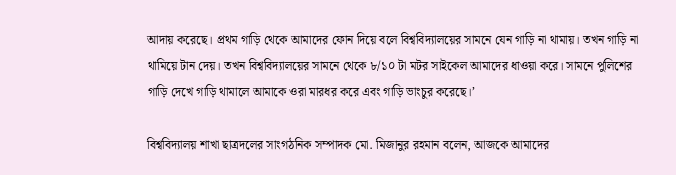আদায় করেছে। প্রথম গাড়ি থেকে আমাদের ফোন দিয়ে বলে বিশ্ববিদ্যালয়ের সামনে যেন গাড়ি না থামায়। তখন গাড়ি না থামিয়ে টান দেয়। তখন বিশ্ববিদ্যালয়ের সামনে থেকে ৮/১০ টা মটর সাইকেল আমাদের ধাওয়া করে। সামনে পুলিশের গাড়ি দেখে গাড়ি থামালে আমাকে ওরা মারধর করে এবং গাড়ি ভাংচুর করেছে।’

বিশ্ববিদ্যালয় শাখা ছাত্রদলের সাংগঠনিক সম্পাদক মো. মিজানুর রহমান বলেন, আজকে আমাদের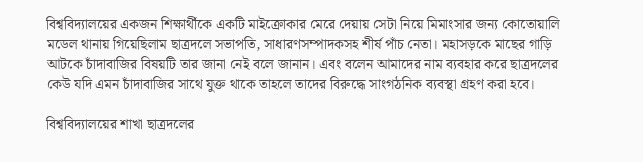বিশ্ববিদ্যালয়ের একজন শিক্ষার্থীকে একটি মাইক্রোকার মেরে দেয়ায় সেটা নিয়ে মিমাংসার জন্য কোতোয়ালি মডেল থানায় গিয়েছিলাম ছাত্রদলে সভাপতি, সাধারণসম্পাদকসহ শীর্ষ পাঁচ নেতা। মহাসড়কে মাছের গাড়ি আটকে চাঁদাবাজির বিষয়টি তার জানা নেই বলে জানান। এবং বলেন আমাদের নাম ব্যবহার করে ছাত্রদলের কেউ যদি এমন চাঁদাবাজির সাথে যুক্ত থাকে তাহলে তাদের বিরুদ্ধে সাংগঠনিক ব্যবস্থা গ্রহণ করা হবে।

বিশ্ববিদ্যালয়ের শাখা ছাত্রদলের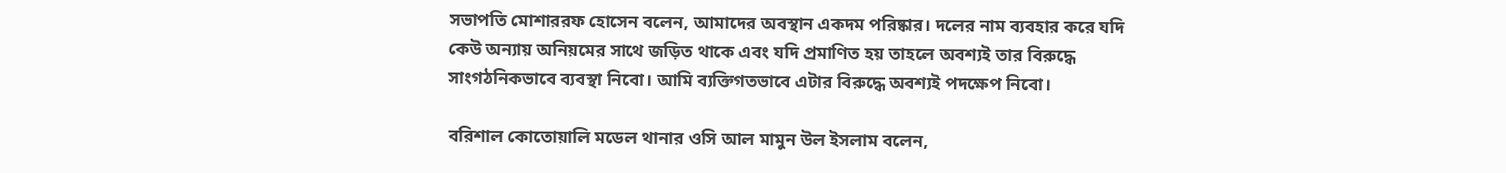সভাপতি মোশাররফ হোসেন বলেন, আমাদের অবস্থান একদম পরিষ্কার। দলের নাম ব্যবহার করে যদি কেউ অন্যায় অনিয়মের সাথে জড়িত থাকে এবং যদি প্রমাণিত হয় তাহলে অবশ্যই তার বিরুদ্ধে সাংগঠনিকভাবে ব্যবস্থা নিবো। আমি ব্যক্তিগতভাবে এটার বিরুদ্ধে অবশ্যই পদক্ষেপ নিবো।

বরিশাল কোতোয়ালি মডেল থানার ওসি আল মামুন উল ইসলাম বলেন,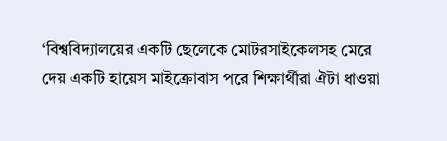‘বিশ্ববিদ্যালয়ের একটি ছেলেকে মোটরসাইকেলসহ মেরে দেয় একটি হায়েস মাইক্রোবাস পরে শিক্ষার্থীরা ঐটা ধাওয়া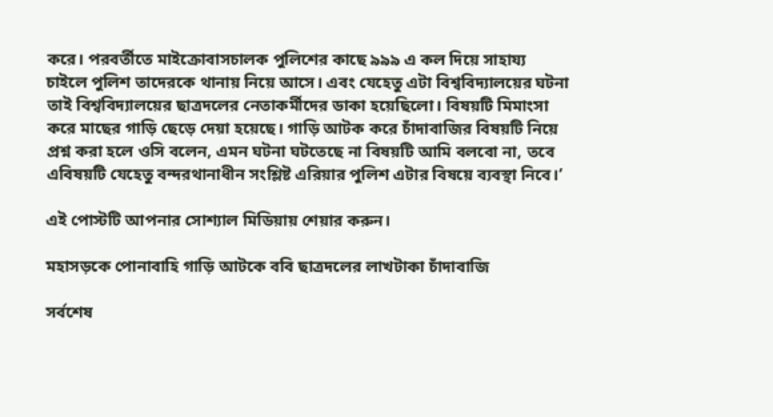করে। পরবর্তীতে মাইক্রোবাসচালক পুলিশের কাছে ৯৯৯ এ কল দিয়ে সাহায্য চাইলে পুলিশ তাদেরকে থানায় নিয়ে আসে। এবং যেহেতু এটা বিশ্ববিদ্যালয়ের ঘটনা তাই বিশ্ববিদ্যালয়ের ছাত্রদলের নেতাকর্মীদের ডাকা হয়েছিলো। বিষয়টি মিমাংসা করে মাছের গাড়ি ছেড়ে দেয়া হয়েছে। গাড়ি আটক করে চাঁদাবাজির বিষয়টি নিয়ে প্রশ্ন করা হলে ওসি বলেন, এমন ঘটনা ঘটতেছে না বিষয়টি আমি বলবো না, তবে এবিষয়টি যেহেতু বন্দরথানাধীন সংশ্লিষ্ট এরিয়ার পুলিশ এটার বিষয়ে ব্যবস্থা নিবে।’

এই পোস্টটি আপনার সোশ্যাল মিডিয়ায় শেয়ার করুন।

মহাসড়কে পোনাবাহি গাড়ি আটকে ববি ছাত্রদলের লাখটাকা চাঁদাবাজি

সর্বশেষ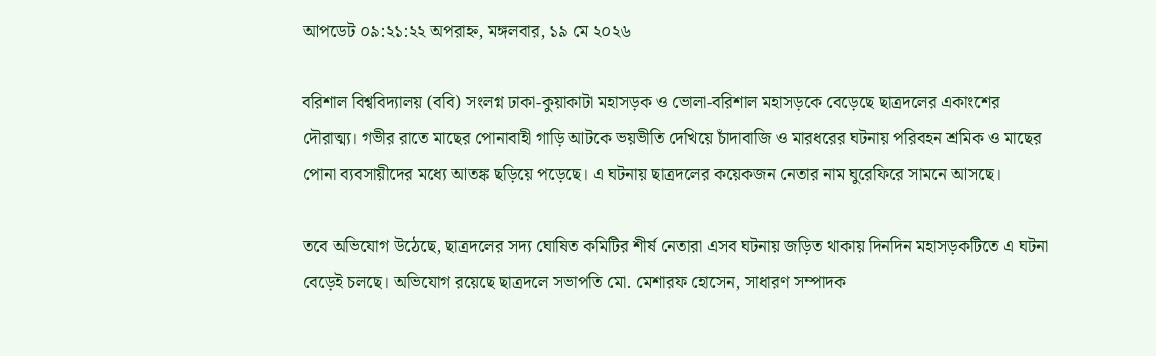আপডেট ০৯:২১:২২ অপরাহ্ন, মঙ্গলবার, ১৯ মে ২০২৬

বরিশাল বিশ্ববিদ্যালয় (ববি) সংলগ্ন ঢাকা-কুয়াকাটা মহাসড়ক ও ভোলা-বরিশাল মহাসড়কে বেড়েছে ছাত্রদলের একাংশের দৌরাত্ম্য। গভীর রাতে মাছের পোনাবাহী গাড়ি আটকে ভয়ভীতি দেখিয়ে চাঁদাবাজি ও মারধরের ঘটনায় পরিবহন শ্রমিক ও মাছের পোনা ব্যবসায়ীদের মধ্যে আতঙ্ক ছড়িয়ে পড়েছে। এ ঘটনায় ছাত্রদলের কয়েকজন নেতার নাম ঘুরেফিরে সামনে আসছে।

তবে অভিযোগ উঠেছে, ছাত্রদলের সদ্য ঘোষিত কমিটির শীর্ষ নেতারা এসব ঘটনায় জড়িত থাকায় দিনদিন মহাসড়কটিতে এ ঘটনা বেড়েই চলছে। অভিযোগ রয়েছে ছাত্রদলে সভাপতি মো. মেশারফ হোসেন, সাধারণ সম্পাদক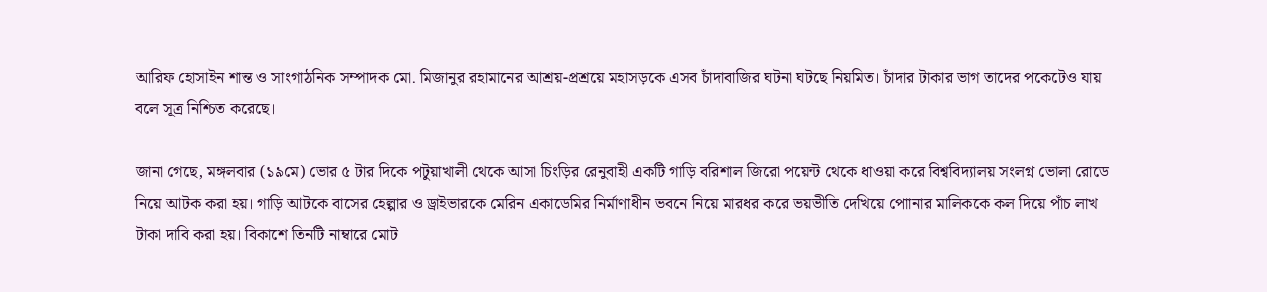আরিফ হোসাইন শান্ত ও সাংগাঠনিক সম্পাদক মো. মিজানুর রহামানের আশ্রয়-প্রশ্রয়ে মহাসড়কে এসব চাঁদাবাজির ঘটনা ঘটছে নিয়মিত। চাঁদার টাকার ভাগ তাদের পকেটেও যায় বলে সূত্র নিশ্চিত করেছে।

জানা গেছে, মঙ্গলবার (১৯মে) ভোর ৫ টার দিকে পটুয়াখালী থেকে আসা চিংড়ির রেনুবাহী একটি গাড়ি বরিশাল জিরো পয়েন্ট থেকে ধাওয়া করে বিশ্ববিদ্যালয় সংলগ্ন ভোলা রোডে নিয়ে আটক করা হয়। গাড়ি আটকে বাসের হেল্পার ও ড্রাইভারকে মেরিন একাডেমির নির্মাণাধীন ভবনে নিয়ে মারধর করে ভয়ভীতি দেখিয়ে পোানার মালিককে কল দিয়ে পাঁচ লাখ টাকা দাবি করা হয়। বিকাশে তিনটি নাম্বারে মোট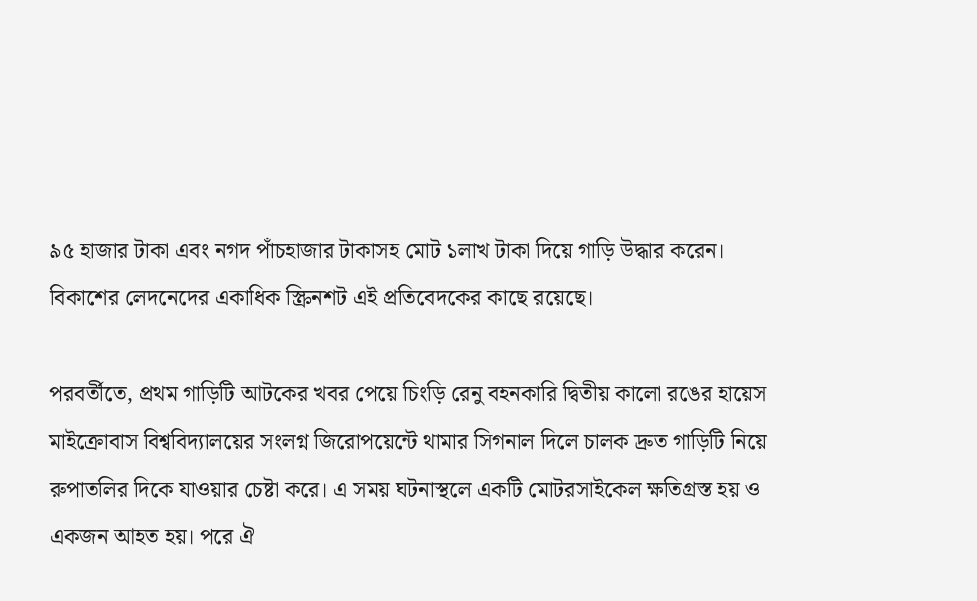৯৫ হাজার টাকা এবং নগদ পাঁচহাজার টাকাসহ মোট ১লাখ টাকা দিয়ে গাড়ি উদ্ধার করেন। বিকাশের লেদনেদের একাধিক স্ক্রিনশট এই প্রতিবেদকের কাছে রয়েছে।

পরবর্তীতে, প্রথম গাড়িটি আটকের খবর পেয়ে চিংড়ি রেনু বহনকারি দ্বিতীয় কালো রঙের হায়েস মাইক্রোবাস বিশ্ববিদ্যালয়ের সংলগ্ন জিরোপয়েন্টে থামার সিগনাল দিলে চালক দ্রুত গাড়িটি নিয়ে রুপাতলির দিকে যাওয়ার চেষ্টা করে। এ সময় ঘটনাস্থলে একটি মোটরসাইকেল ক্ষতিগ্রস্ত হয় ও একজন আহত হয়। পরে ঐ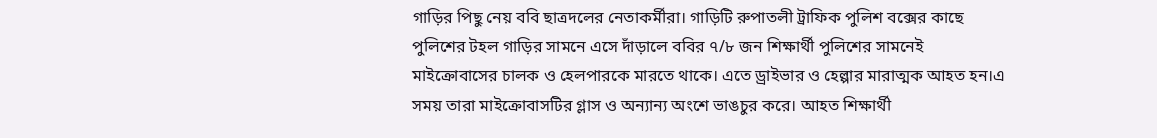গাড়ির পিছু নেয় ববি ছাত্রদলের নেতাকর্মীরা। গাড়িটি রুপাতলী ট্রাফিক পুলিশ বক্সের কাছে পুলিশের টহল গাড়ির সামনে এসে দাঁড়ালে ববির ৭/৮ জন শিক্ষার্থী পুলিশের সামনেই মাইক্রোবাসের চালক ও হেলপারকে মারতে থাকে। এতে ড্রাইভার ও হেল্পার মারাত্মক আহত হন।এ সময় তারা মাইক্রোবাসটির গ্লাস ও অন্যান্য অংশে ভাঙচুর করে। আহত শিক্ষার্থী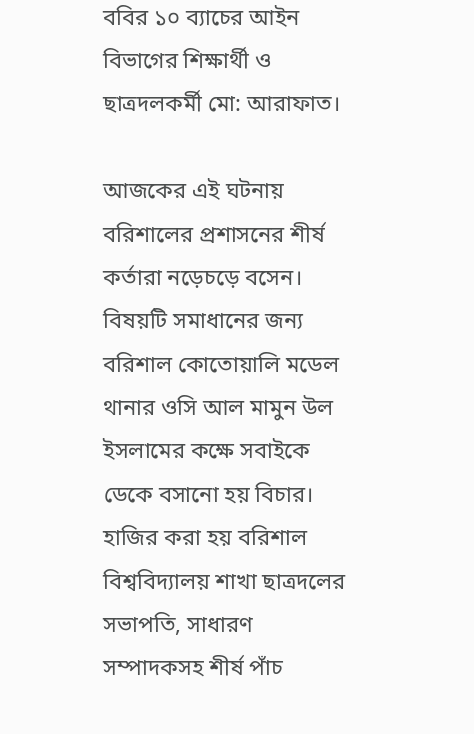ববির ১০ ব্যাচের আইন বিভাগের শিক্ষার্থী ও ছাত্রদলকর্মী মো: আরাফাত।

আজকের এই ঘটনায় বরিশালের প্রশাসনের শীর্ষ কর্তারা নড়েচড়ে বসেন। বিষয়টি সমাধানের জন্য বরিশাল কোতোয়ালি মডেল থানার ওসি আল মামুন উল ইসলামের কক্ষে সবাইকে ডেকে বসানো হয় বিচার। হাজির করা হয় বরিশাল বিশ্ববিদ্যালয় শাখা ছাত্রদলের সভাপতি, সাধারণ সম্পাদকসহ শীর্ষ পাঁচ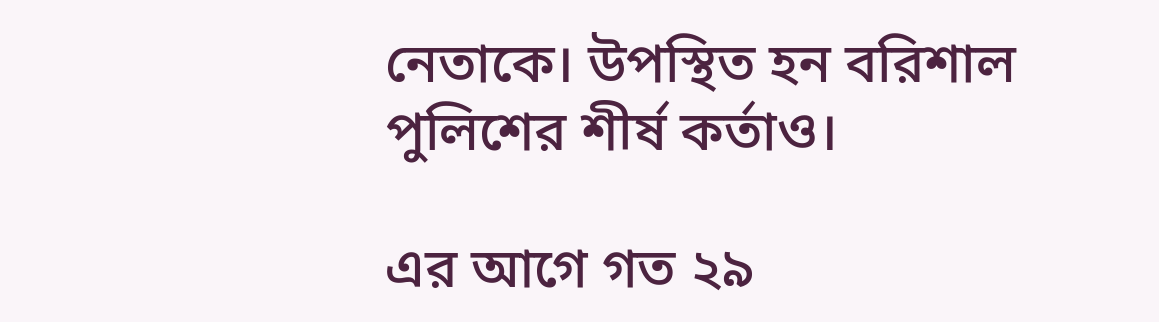নেতাকে। উপস্থিত হন বরিশাল পুলিশের শীর্ষ কর্তাও।

এর আগে গত ২৯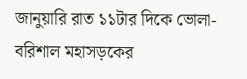জানুয়ারি রাত ১১টার দিকে ভোলা-বরিশাল মহাসড়কের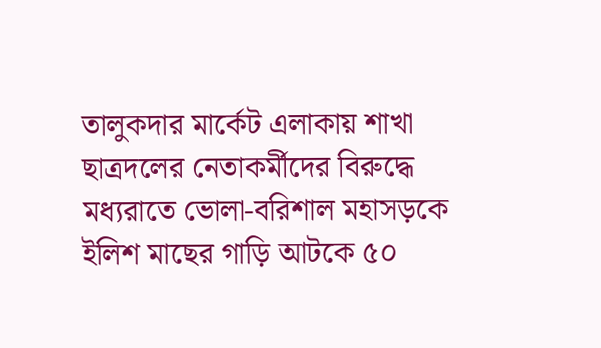তালুকদার মার্কেট এলাকায় শাখা ছাত্রদলের নেতাকর্মীদের বিরুদ্ধে মধ্যরাতে ভোলা-বরিশাল মহাসড়কে ইলিশ মাছের গাড়ি আটকে ৫০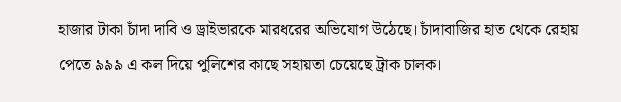হাজার টাকা চাঁদা দাবি ও ড্রাইভারকে মারধরের অভিযোগ উঠেছে। চাঁদাবাজির হাত থেকে রেহায় পেতে ৯৯৯ এ কল দিয়ে পুলিশের কাছে সহায়তা চেয়েছে ট্রাক চালক।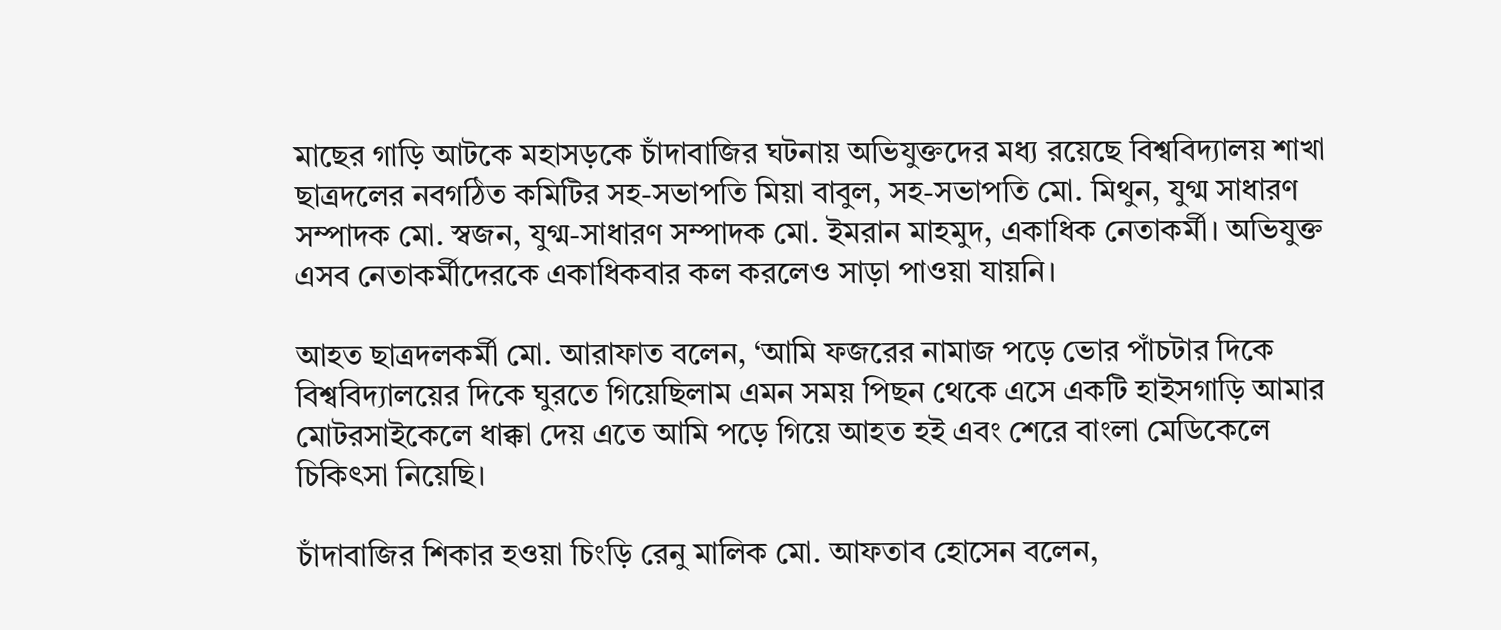মাছের গাড়ি আটকে মহাসড়কে চাঁদাবাজির ঘটনায় অভিযুক্তদের মধ্য রয়েছে বিশ্ববিদ্যালয় শাখা ছাত্রদলের নবগঠিত কমিটির সহ-সভাপতি মিয়া বাবুল, সহ-সভাপতি মো. মিথুন, যুগ্ম সাধারণ সম্পাদক মো. স্বজন, যুগ্ম-সাধারণ সম্পাদক মো. ইমরান মাহমুদ, একাধিক নেতাকর্মী। অভিযুক্ত এসব নেতাকর্মীদেরকে একাধিকবার কল করলেও সাড়া পাওয়া যায়নি।

আহত ছাত্রদলকর্মী মো. আরাফাত বলেন, ‘আমি ফজরের নামাজ পড়ে ভোর পাঁচটার দিকে বিশ্ববিদ্যালয়ের দিকে ঘুরতে গিয়েছিলাম এমন সময় পিছন থেকে এসে একটি হাইসগাড়ি আমার মোটরসাইকেলে ধাক্কা দেয় এতে আমি পড়ে গিয়ে আহত হই এবং শেরে বাংলা মেডিকেলে চিকিৎসা নিয়েছি।

চাঁদাবাজির শিকার হওয়া চিংড়ি রেনু মালিক মো. আফতাব হোসেন বলেন,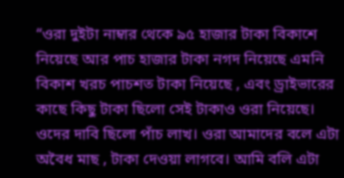“ওরা দুইটা নাম্বার থেকে ৯৫ হাজার টাকা বিকাশে নিয়েছে আর পাচ হাজার টাকা নগদ নিয়েছে এমনি বিকাশ খরচ পাচশত টাকা নিয়েছে , এবং ড্রাইভারের কাছে কিছু টাকা ছিলো সেই টাকাও ওরা নিয়েছে। ওদের দাবি ছিলো পাঁচ লাখ। ওরা আমাদের বলে এটা অবৈধ মাছ , টাকা দেওয়া লাগবে। আমি বলি এটা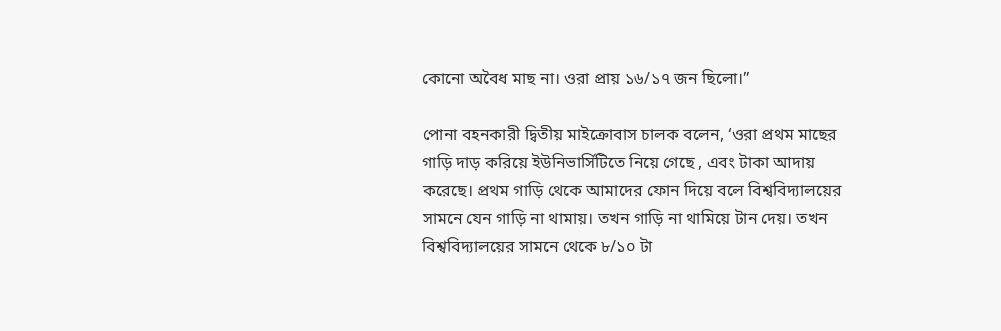কোনো অবৈধ মাছ না। ওরা প্রায় ১৬/১৭ জন ছিলো।”

পোনা বহনকারী দ্বিতীয় মাইক্রোবাস চালক বলেন, ‘ওরা প্রথম মাছের গাড়ি দাড় করিয়ে ইউনিভার্সিটিতে নিয়ে গেছে , এবং টাকা আদায় করেছে। প্রথম গাড়ি থেকে আমাদের ফোন দিয়ে বলে বিশ্ববিদ্যালয়ের সামনে যেন গাড়ি না থামায়। তখন গাড়ি না থামিয়ে টান দেয়। তখন বিশ্ববিদ্যালয়ের সামনে থেকে ৮/১০ টা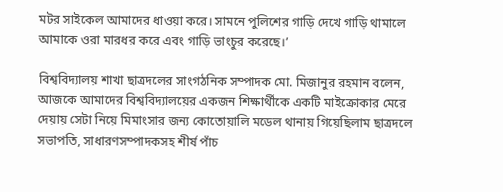মটর সাইকেল আমাদের ধাওয়া করে। সামনে পুলিশের গাড়ি দেখে গাড়ি থামালে আমাকে ওরা মারধর করে এবং গাড়ি ভাংচুর করেছে।’

বিশ্ববিদ্যালয় শাখা ছাত্রদলের সাংগঠনিক সম্পাদক মো. মিজানুর রহমান বলেন, আজকে আমাদের বিশ্ববিদ্যালয়ের একজন শিক্ষার্থীকে একটি মাইক্রোকার মেরে দেয়ায় সেটা নিয়ে মিমাংসার জন্য কোতোয়ালি মডেল থানায় গিয়েছিলাম ছাত্রদলে সভাপতি, সাধারণসম্পাদকসহ শীর্ষ পাঁচ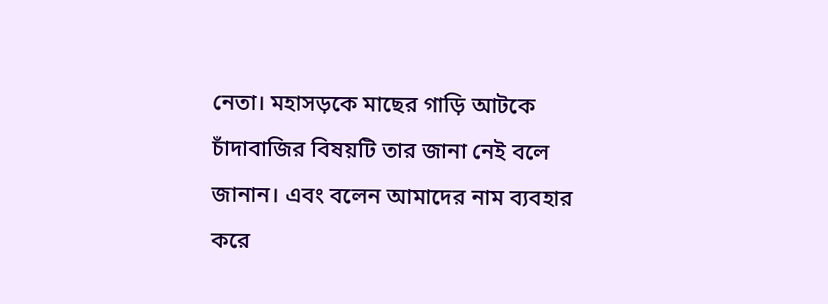নেতা। মহাসড়কে মাছের গাড়ি আটকে চাঁদাবাজির বিষয়টি তার জানা নেই বলে জানান। এবং বলেন আমাদের নাম ব্যবহার করে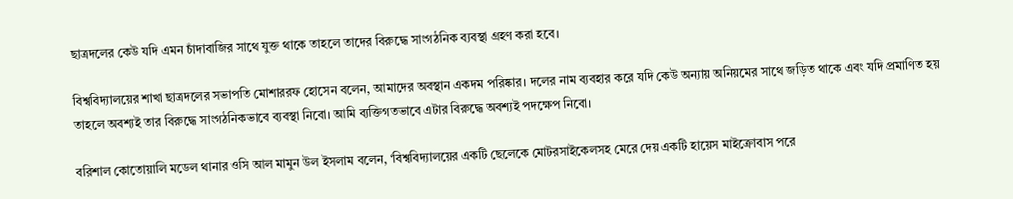ছাত্রদলের কেউ যদি এমন চাঁদাবাজির সাথে যুক্ত থাকে তাহলে তাদের বিরুদ্ধে সাংগঠনিক ব্যবস্থা গ্রহণ করা হবে।

বিশ্ববিদ্যালয়ের শাখা ছাত্রদলের সভাপতি মোশাররফ হোসেন বলেন, আমাদের অবস্থান একদম পরিষ্কার। দলের নাম ব্যবহার করে যদি কেউ অন্যায় অনিয়মের সাথে জড়িত থাকে এবং যদি প্রমাণিত হয় তাহলে অবশ্যই তার বিরুদ্ধে সাংগঠনিকভাবে ব্যবস্থা নিবো। আমি ব্যক্তিগতভাবে এটার বিরুদ্ধে অবশ্যই পদক্ষেপ নিবো।

বরিশাল কোতোয়ালি মডেল থানার ওসি আল মামুন উল ইসলাম বলেন, ‘বিশ্ববিদ্যালয়ের একটি ছেলেকে মোটরসাইকেলসহ মেরে দেয় একটি হায়েস মাইক্রোবাস পরে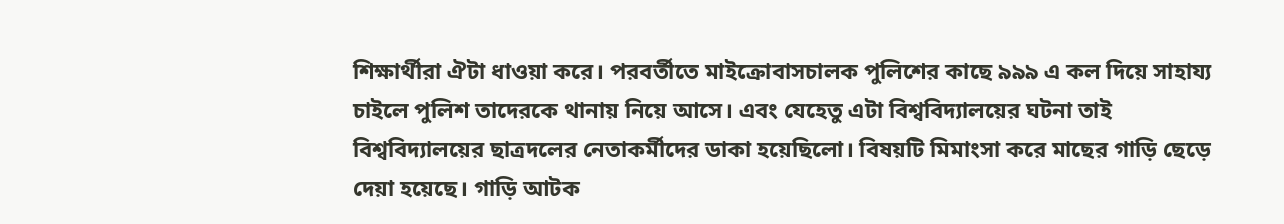শিক্ষার্থীরা ঐটা ধাওয়া করে। পরবর্তীতে মাইক্রোবাসচালক পুলিশের কাছে ৯৯৯ এ কল দিয়ে সাহায্য চাইলে পুলিশ তাদেরকে থানায় নিয়ে আসে। এবং যেহেতু এটা বিশ্ববিদ্যালয়ের ঘটনা তাই বিশ্ববিদ্যালয়ের ছাত্রদলের নেতাকর্মীদের ডাকা হয়েছিলো। বিষয়টি মিমাংসা করে মাছের গাড়ি ছেড়ে দেয়া হয়েছে। গাড়ি আটক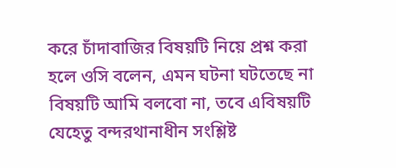করে চাঁদাবাজির বিষয়টি নিয়ে প্রশ্ন করা হলে ওসি বলেন, এমন ঘটনা ঘটতেছে না বিষয়টি আমি বলবো না, তবে এবিষয়টি যেহেতু বন্দরথানাধীন সংশ্লিষ্ট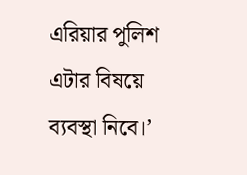এরিয়ার পুলিশ এটার বিষয়ে ব্যবস্থা নিবে।’